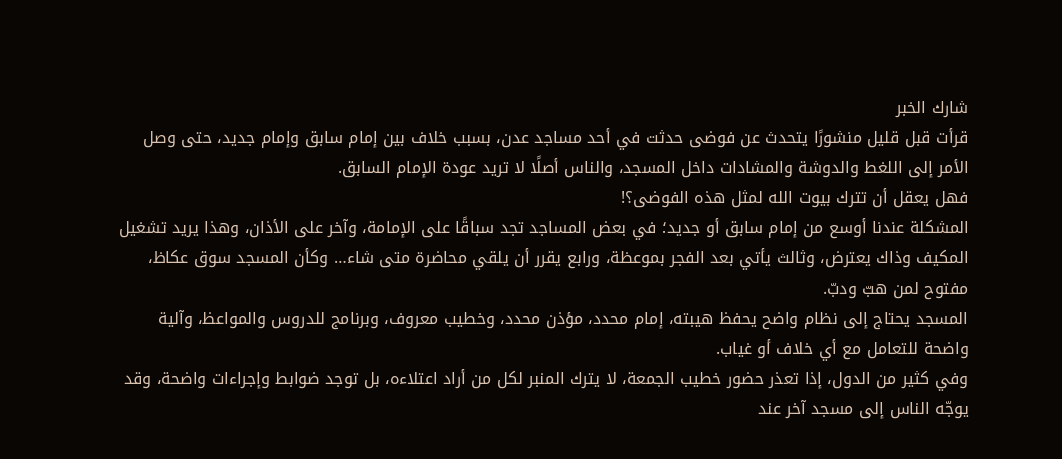شارك الخبر
قرأت قبل قليل منشورًا يتحدث عن فوضى حدثت في أحد مساجد عدن، بسبب خلاف بين إمام سابق وإمام جديد، حتى وصل الأمر إلى اللغط والدوشة والمشادات داخل المسجد، والناس أصلًا لا تريد عودة الإمام السابق.
فهل يعقل أن تترك بيوت الله لمثل هذه الفوضى؟!
المشكلة عندنا أوسع من إمام سابق أو جديد؛ في بعض المساجد تجد سباقًا على الإمامة، وآخر على الأذان، وهذا يريد تشغيل المكيف وذاك يعترض، وثالث يأتي بعد الفجر بموعظة، ورابع يقرر أن يلقي محاضرة متى شاء… وكأن المسجد سوق عكاظ، مفتوح لمن هبّ ودبّ.
المسجد يحتاج إلى نظام واضح يحفظ هيبته، إمام محدد، مؤذن محدد، وخطيب معروف، وبرنامج للدروس والمواعظ، وآلية واضحة للتعامل مع أي خلاف أو غياب.
وفي كثير من الدول، إذا تعذر حضور خطيب الجمعة، لا يترك المنبر لكل من أراد اعتلاءه، بل توجد ضوابط وإجراءات واضحة، وقد يوجّه الناس إلى مسجد آخر عند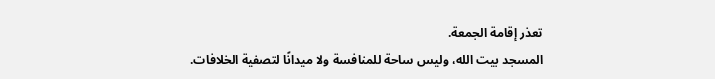تعذر إقامة الجمعة.
المسجد بيت الله، وليس ساحة للمنافسة ولا ميدانًا لتصفية الخلافات.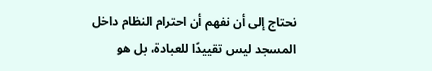نحتاج إلى أن نفهم أن احترام النظام داخل المسجد ليس تقييدًا للعبادة، بل هو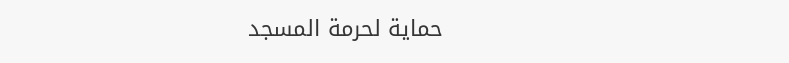حماية لحرمة المسجد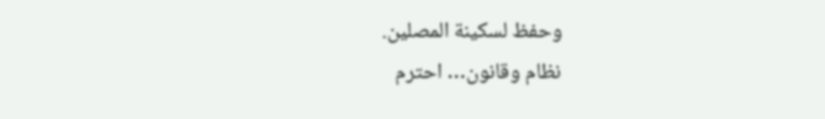وحفظ لسكينة المصلين.
نظام وقانون… احترم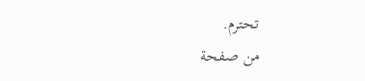تحترم.
من صفحة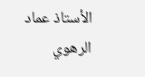الأستاذ عماد الرهوي